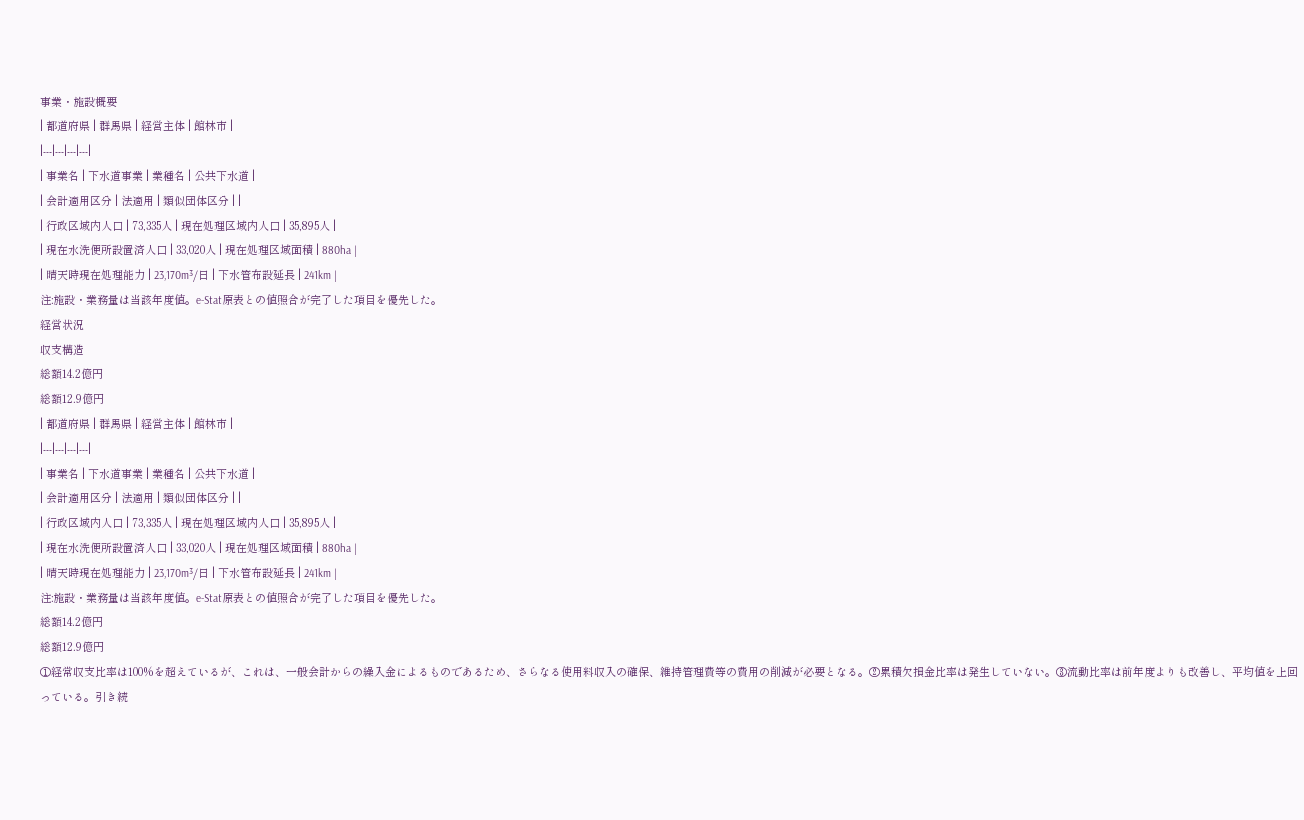事業・施設概要
| 都道府県 | 群馬県 | 経営主体 | 館林市 |
|---|---|---|---|
| 事業名 | 下水道事業 | 業種名 | 公共下水道 |
| 会計適用区分 | 法適用 | 類似団体区分 | |
| 行政区域内人口 | 73,335人 | 現在処理区域内人口 | 35,895人 |
| 現在水洗便所設置済人口 | 33,020人 | 現在処理区域面積 | 880ha |
| 晴天時現在処理能力 | 23,170m³/日 | 下水管布設延長 | 241km |
注:施設・業務量は当該年度値。e-Stat原表との値照合が完了した項目を優先した。
経営状況
収支構造
総額14.2億円
総額12.9億円
| 都道府県 | 群馬県 | 経営主体 | 館林市 |
|---|---|---|---|
| 事業名 | 下水道事業 | 業種名 | 公共下水道 |
| 会計適用区分 | 法適用 | 類似団体区分 | |
| 行政区域内人口 | 73,335人 | 現在処理区域内人口 | 35,895人 |
| 現在水洗便所設置済人口 | 33,020人 | 現在処理区域面積 | 880ha |
| 晴天時現在処理能力 | 23,170m³/日 | 下水管布設延長 | 241km |
注:施設・業務量は当該年度値。e-Stat原表との値照合が完了した項目を優先した。
総額14.2億円
総額12.9億円
①経常収支比率は100%を超えているが、これは、一般会計からの繰入金によるものであるため、さらなる使用料収入の確保、維持管理費等の費用の削減が必要となる。②累積欠損金比率は発生していない。③流動比率は前年度よりも改善し、平均値を上回っている。引き続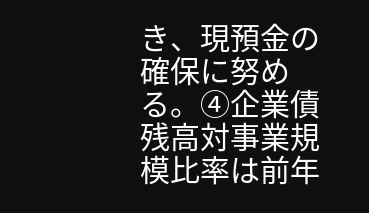き、現預金の確保に努める。④企業債残高対事業規模比率は前年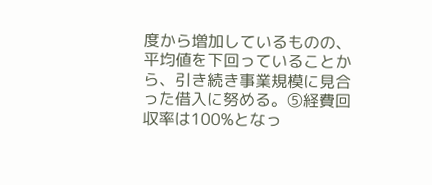度から増加しているものの、平均値を下回っていることから、引き続き事業規模に見合った借入に努める。⑤経費回収率は100%となっ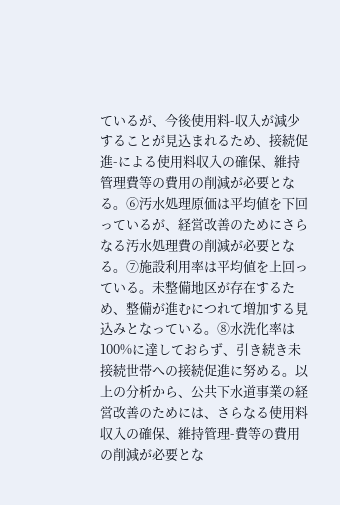ているが、今後使用料-収入が減少することが見込まれるため、接続促進-による使用料収入の確保、維持管理費等の費用の削減が必要となる。⑥汚水処理原価は平均値を下回っているが、経営改善のためにさらなる汚水処理費の削減が必要となる。⑦施設利用率は平均値を上回っている。未整備地区が存在するため、整備が進むにつれて増加する見込みとなっている。⑧水洗化率は100%に達しておらず、引き続き未接続世帯への接続促進に努める。以上の分析から、公共下水道事業の経営改善のためには、さらなる使用料収入の確保、維持管理-費等の費用の削減が必要とな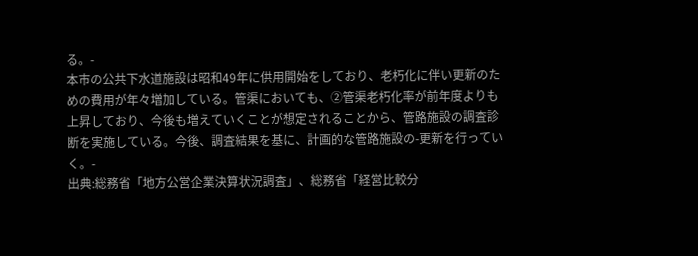る。-
本市の公共下水道施設は昭和49年に供用開始をしており、老朽化に伴い更新のための費用が年々増加している。管渠においても、②管渠老朽化率が前年度よりも上昇しており、今後も増えていくことが想定されることから、管路施設の調査診断を実施している。今後、調査結果を基に、計画的な管路施設の-更新を行っていく。-
出典:総務省「地方公営企業決算状況調査」、総務省「経営比較分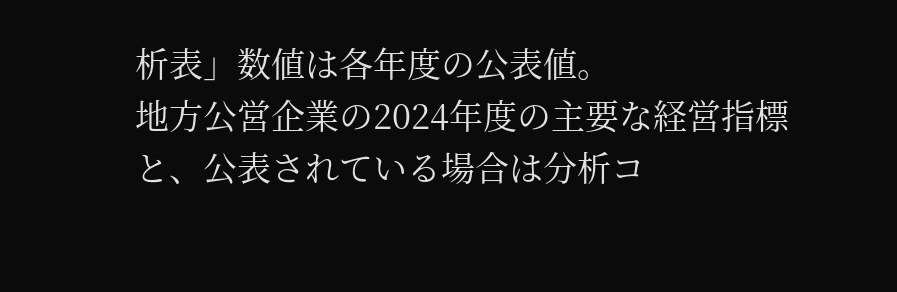析表」数値は各年度の公表値。
地方公営企業の2024年度の主要な経営指標と、公表されている場合は分析コ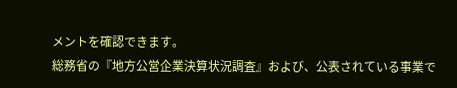メントを確認できます。
総務省の『地方公営企業決算状況調査』および、公表されている事業で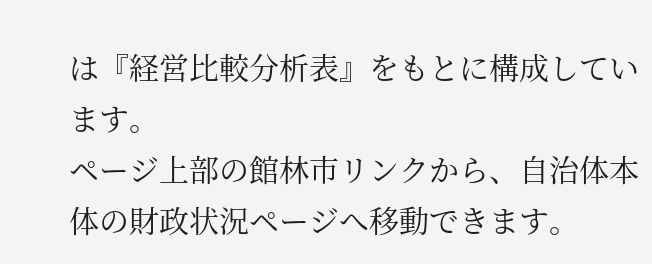は『経営比較分析表』をもとに構成しています。
ページ上部の館林市リンクから、自治体本体の財政状況ページへ移動できます。